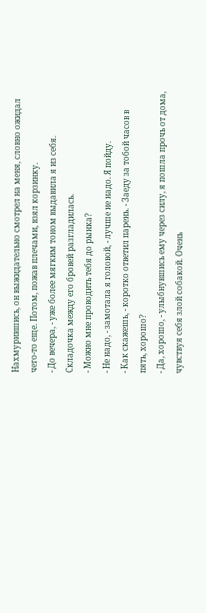Нахмурившись, он выжидательно смотрел на меня, словно ожидал чего-то еще. Потом, пожав плечами, взял корзинку.
- До вечера, - уже более мягким тоном выдавила я из себя.
Складочка между его бровей разгладилась.
- Можно мне проводить тебя до рынка?
- Не надо, - замотала я головой, - лучше не надо. Я пойду.
- Как скажешь, - коротко ответил парень. - Заеду за тобой часов в пять, хорошо?
- Да, хорошо, - улыбнувшись ему через силу, я пошла прочь от дома, чувствуя себя злой собакой. Очень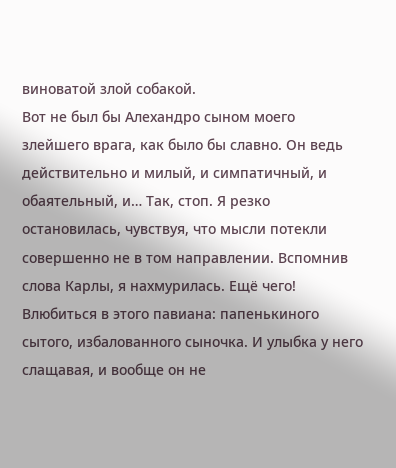виноватой злой собакой.
Вот не был бы Алехандро сыном моего злейшего врага, как было бы славно. Он ведь действительно и милый, и симпатичный, и обаятельный, и… Так, стоп. Я резко остановилась, чувствуя, что мысли потекли совершенно не в том направлении. Вспомнив слова Карлы, я нахмурилась. Ещё чего! Влюбиться в этого павиана: папенькиного сытого, избалованного сыночка. И улыбка у него слащавая, и вообще он не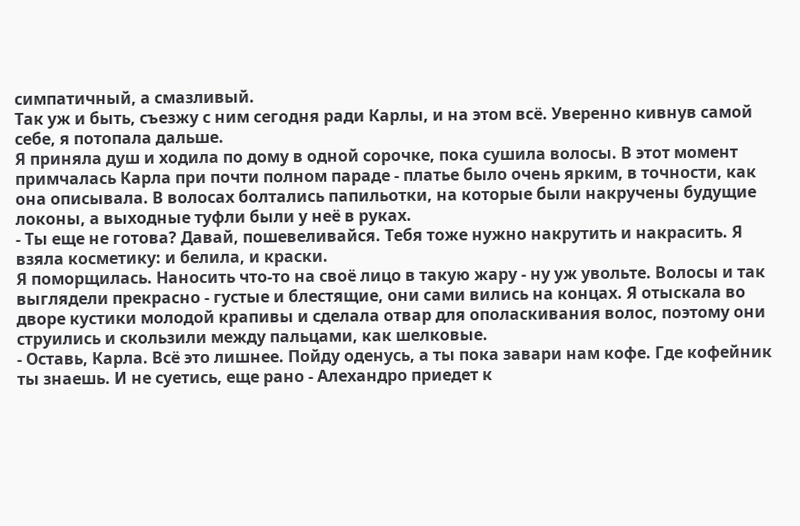симпатичный, а смазливый.
Так уж и быть, съезжу с ним сегодня ради Карлы, и на этом всё. Уверенно кивнув самой себе, я потопала дальше.
Я приняла душ и ходила по дому в одной сорочке, пока сушила волосы. В этот момент примчалась Карла при почти полном параде - платье было очень ярким, в точности, как она описывала. В волосах болтались папильотки, на которые были накручены будущие локоны, а выходные туфли были у неё в руках.
- Ты еще не готова? Давай, пошевеливайся. Тебя тоже нужно накрутить и накрасить. Я взяла косметику: и белила, и краски.
Я поморщилась. Наносить что-то на своё лицо в такую жару - ну уж увольте. Волосы и так выглядели прекрасно - густые и блестящие, они сами вились на концах. Я отыскала во дворе кустики молодой крапивы и сделала отвар для ополаскивания волос, поэтому они струились и скользили между пальцами, как шелковые.
- Оставь, Карла. Всё это лишнее. Пойду оденусь, а ты пока завари нам кофе. Где кофейник ты знаешь. И не суетись, еще рано - Алехандро приедет к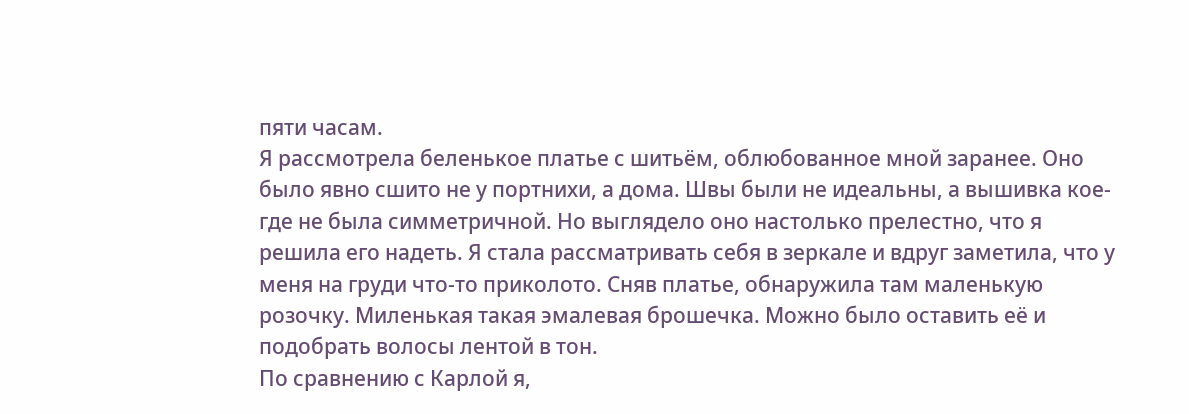пяти часам.
Я рассмотрела беленькое платье с шитьём, облюбованное мной заранее. Оно было явно сшито не у портнихи, а дома. Швы были не идеальны, а вышивка кое-где не была симметричной. Но выглядело оно настолько прелестно, что я решила его надеть. Я стала рассматривать себя в зеркале и вдруг заметила, что у меня на груди что-то приколото. Сняв платье, обнаружила там маленькую розочку. Миленькая такая эмалевая брошечка. Можно было оставить её и подобрать волосы лентой в тон.
По сравнению с Карлой я,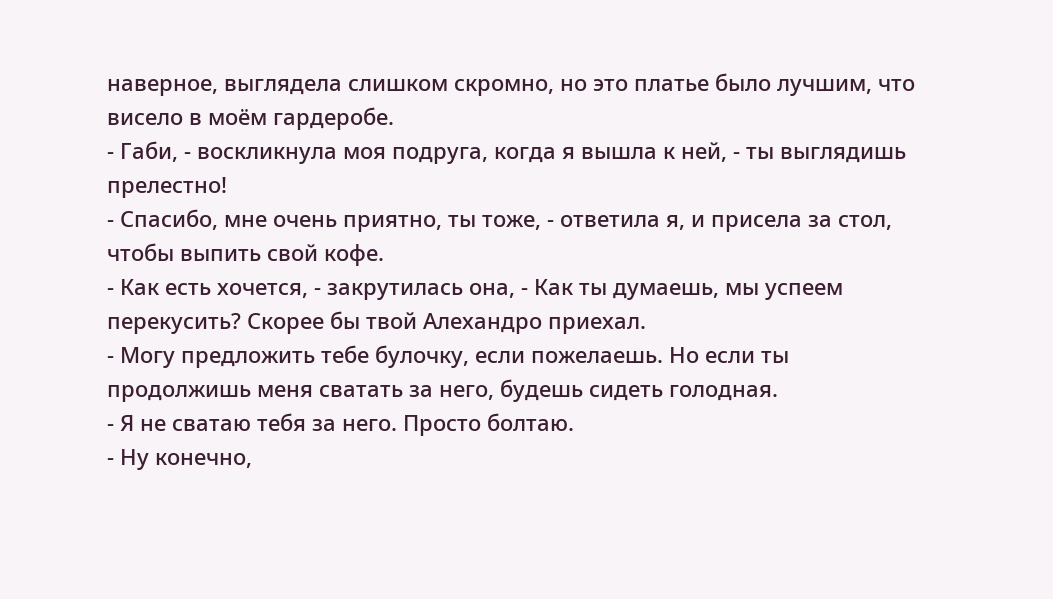наверное, выглядела слишком скромно, но это платье было лучшим, что висело в моём гардеробе.
- Габи, - воскликнула моя подруга, когда я вышла к ней, - ты выглядишь прелестно!
- Спасибо, мне очень приятно, ты тоже, - ответила я, и присела за стол, чтобы выпить свой кофе.
- Как есть хочется, - закрутилась она, - Как ты думаешь, мы успеем перекусить? Скорее бы твой Алехандро приехал.
- Могу предложить тебе булочку, если пожелаешь. Но если ты продолжишь меня сватать за него, будешь сидеть голодная.
- Я не сватаю тебя за него. Просто болтаю.
- Ну конечно,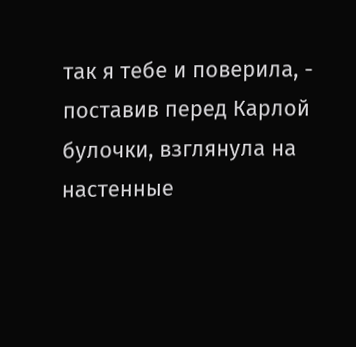так я тебе и поверила, - поставив перед Карлой булочки, взглянула на настенные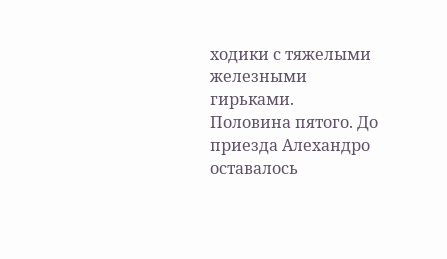ходики с тяжелыми железными гирьками.
Половина пятого. До приезда Алехандро оставалось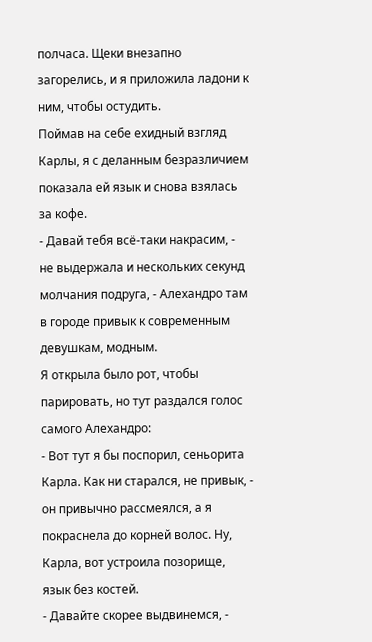полчаса. Щеки внезапно загорелись, и я приложила ладони к ним, чтобы остудить.
Поймав на себе ехидный взгляд Карлы, я с деланным безразличием показала ей язык и снова взялась за кофе.
- Давай тебя всё-таки накрасим, - не выдержала и нескольких секунд молчания подруга, - Алехандро там в городе привык к современным девушкам, модным.
Я открыла было рот, чтобы парировать, но тут раздался голос самого Алехандро:
- Вот тут я бы поспорил, сеньорита Карла. Как ни старался, не привык, - он привычно рассмеялся, а я покраснела до корней волос. Ну, Карла, вот устроила позорище, язык без костей.
- Давайте скорее выдвинемся, -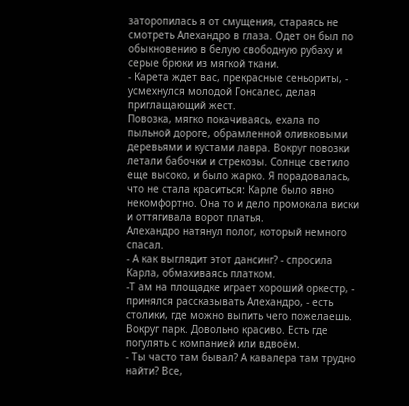заторопилась я от смущения, стараясь не смотреть Алехандро в глаза. Одет он был по обыкновению в белую свободную рубаху и серые брюки из мягкой ткани.
- Карета ждет вас, прекрасные сеньориты, - усмехнулся молодой Гонсалес, делая приглащающий жест.
Повозка, мягко покачиваясь, ехала по пыльной дороге, обрамленной оливковыми деревьями и кустами лавра. Вокруг повозки летали бабочки и стрекозы. Солнце светило еще высоко, и было жарко. Я порадовалась, что не стала краситься: Карле было явно некомфортно. Она то и дело промокала виски и оттягивала ворот платья.
Алехандро натянул полог, который немного спасал.
- А как выглядит этот дансинг? - спросила Карла, обмахиваясь платком.
-Т ам на площадке играет хороший оркестр, - принялся рассказывать Алехандро, - есть столики, где можно выпить чего пожелаешь. Вокруг парк. Довольно красиво. Есть где погулять с компанией или вдвоём.
- Ты часто там бывал? А кавалера там трудно найти? Все,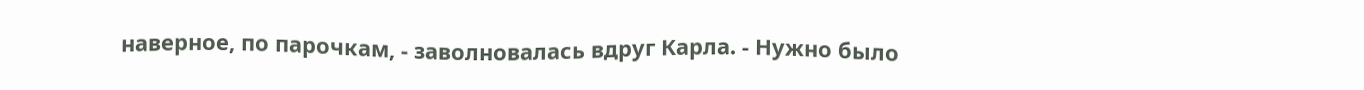наверное, по парочкам, - заволновалась вдруг Карла. - Нужно было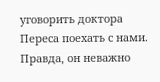уговорить доктора Переса поехать с нами. Правда, он неважно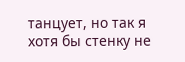танцует, но так я хотя бы стенку не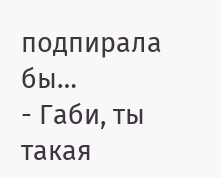подпирала бы…
- Габи, ты такая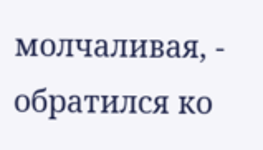молчаливая, - обратился ко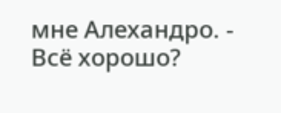мне Алехандро. - Всё хорошо?